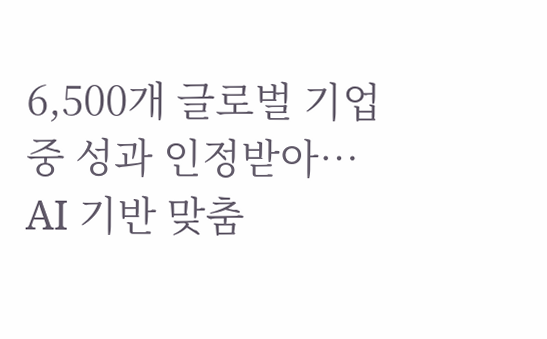6,500개 글로벌 기업 중 성과 인정받아… AI 기반 맞춤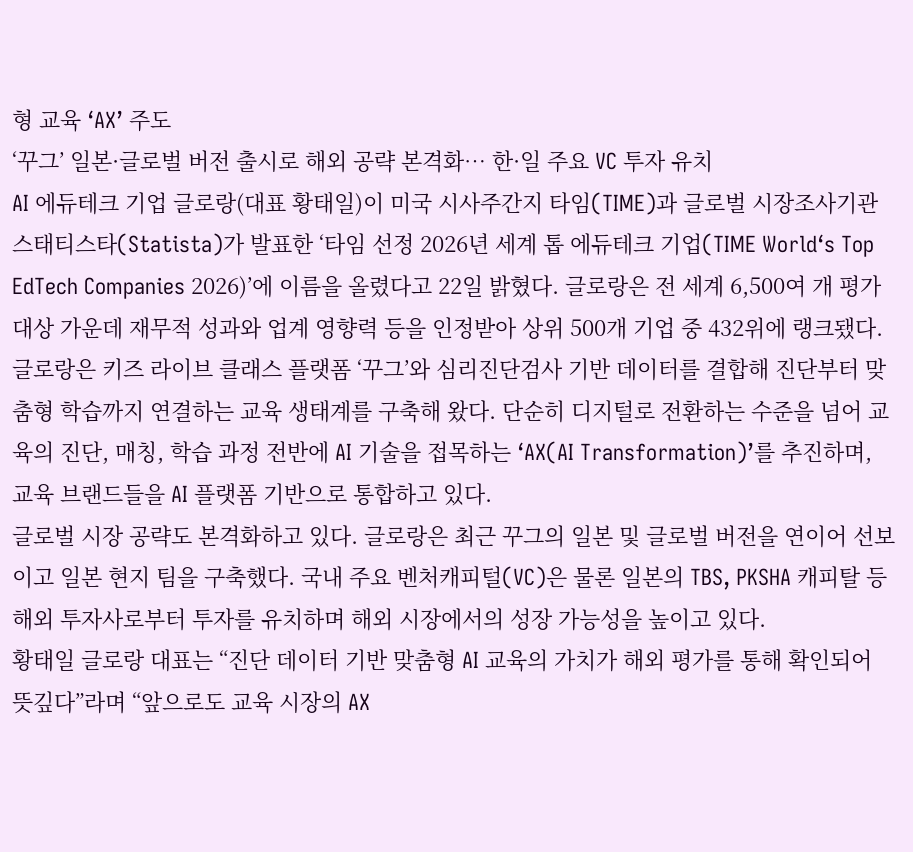형 교육 ‘AX’ 주도
‘꾸그’ 일본·글로벌 버전 출시로 해외 공략 본격화… 한·일 주요 VC 투자 유치
AI 에듀테크 기업 글로랑(대표 황태일)이 미국 시사주간지 타임(TIME)과 글로벌 시장조사기관 스태티스타(Statista)가 발표한 ‘타임 선정 2026년 세계 톱 에듀테크 기업(TIME World‘s Top EdTech Companies 2026)’에 이름을 올렸다고 22일 밝혔다. 글로랑은 전 세계 6,500여 개 평가 대상 가운데 재무적 성과와 업계 영향력 등을 인정받아 상위 500개 기업 중 432위에 랭크됐다.
글로랑은 키즈 라이브 클래스 플랫폼 ‘꾸그’와 심리진단검사 기반 데이터를 결합해 진단부터 맞춤형 학습까지 연결하는 교육 생태계를 구축해 왔다. 단순히 디지털로 전환하는 수준을 넘어 교육의 진단, 매칭, 학습 과정 전반에 AI 기술을 접목하는 ‘AX(AI Transformation)’를 추진하며, 교육 브랜드들을 AI 플랫폼 기반으로 통합하고 있다.
글로벌 시장 공략도 본격화하고 있다. 글로랑은 최근 꾸그의 일본 및 글로벌 버전을 연이어 선보이고 일본 현지 팀을 구축했다. 국내 주요 벤처캐피털(VC)은 물론 일본의 TBS, PKSHA 캐피탈 등 해외 투자사로부터 투자를 유치하며 해외 시장에서의 성장 가능성을 높이고 있다.
황태일 글로랑 대표는 “진단 데이터 기반 맞춤형 AI 교육의 가치가 해외 평가를 통해 확인되어 뜻깊다”라며 “앞으로도 교육 시장의 AX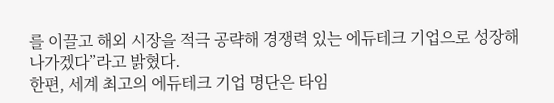를 이끌고 해외 시장을 적극 공략해 경쟁력 있는 에듀테크 기업으로 성장해 나가겠다”라고 밝혔다.
한편, 세계 최고의 에듀테크 기업 명단은 타임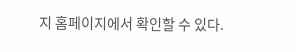지 홈페이지에서 확인할 수 있다.